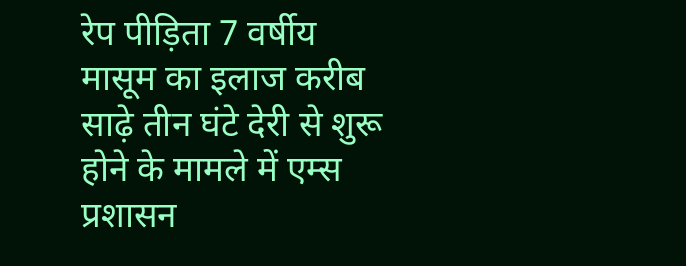रेप पीड़िता 7 वर्षीय मासूम का इलाज करीब साढ़े तीन घंटे देरी से शुरू होने के मामले में एम्स प्रशासन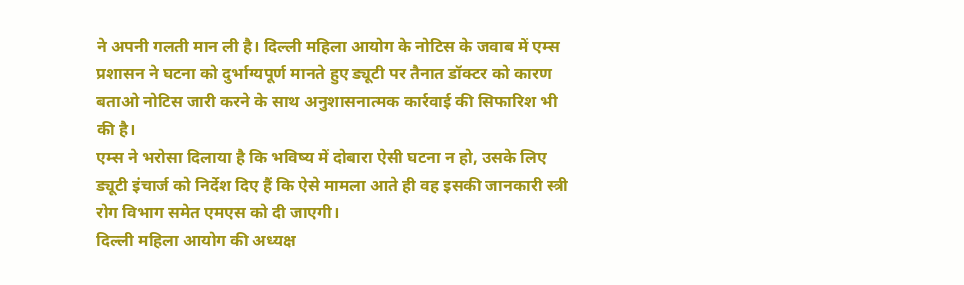ने अपनी गलती मान ली है। दिल्ली महिला आयोग के नोटिस के जवाब में एम्स प्रशासन ने घटना को दुर्भाग्यपूर्ण मानते हुए ड्यूटी पर तैनात डॉक्टर को कारण बताओ नोटिस जारी करने के साथ अनुशासनात्मक कार्रवाई की सिफारिश भी की है।
एम्स ने भरोसा दिलाया है कि भविष्य में दोबारा ऐसी घटना न हो, उसके लिए ड्यूटी इंचार्ज को निर्देश दिए हैं कि ऐसे मामला आते ही वह इसकी जानकारी स्त्री रोग विभाग समेत एमएस को दी जाएगी।
दिल्ली महिला आयोग की अध्यक्ष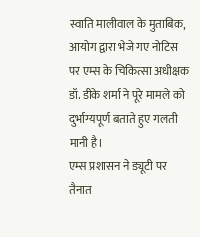स्वाति मालीवाल के मुताबिक, आयोग द्वारा भेजे गए नोटिस पर एम्स के चिकित्सा अधीक्षक डॉ. डीके शर्मा ने पूरे मामले को दुर्भाग्यपूर्ण बताते हुए गलती मानी है।
एम्स प्रशासन ने ड्यूटी पर तैनात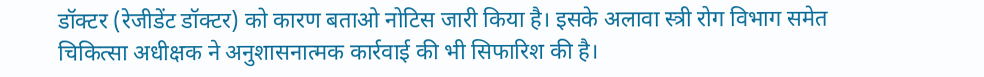डॉक्टर (रेजीडेंट डॉक्टर) को कारण बताओ नोटिस जारी किया है। इसके अलावा स्त्री रोग विभाग समेत चिकित्सा अधीक्षक ने अनुशासनात्मक कार्रवाई की भी सिफारिश की है।